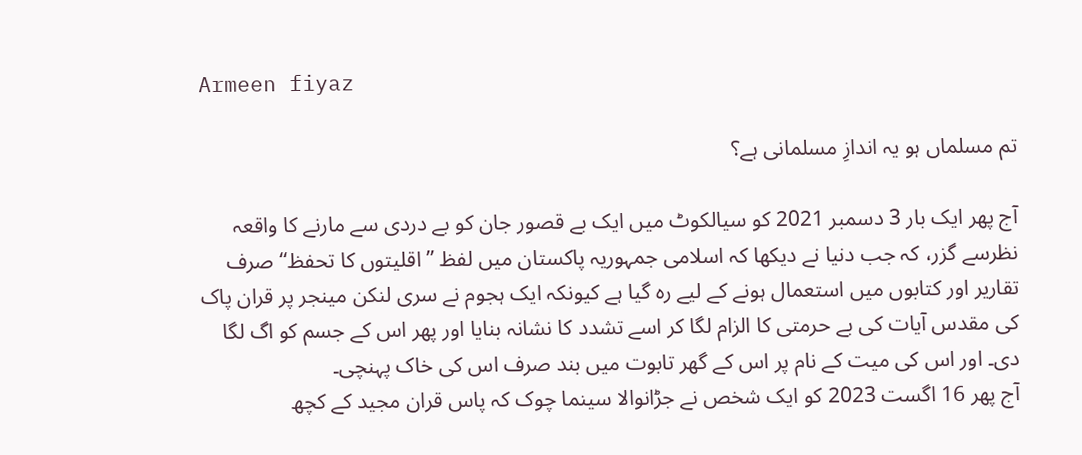Armeen fiyaz

تم مسلماں ہو یہ اندازِ مسلمانی ہے؟

آج پھر ایک بار 3 دسمبر 2021 کو سیالکوٹ میں ایک بے قصور جان کو بے دردی سے مارنے کا واقعہ نظرسے گزر، کہ جب دنیا نے دیکھا کہ اسلامی جمہوریہ پاکستان میں لفظ ’’اقلیتوں کا تحفظ‘‘ صرف تقاریر اور کتابوں میں استعمال ہونے کے لیے رہ گیا ہے کیونکہ ایک ہجوم نے سری لنکن مینجر پر قران پاک کی مقدس آیات کی بے حرمتی کا الزام لگا کر اسے تشدد کا نشانہ بنایا اور پھر اس کے جسم کو اگ لگا دی۔ اور اس کی میت کے نام پر اس کے گھر تابوت میں بند صرف اس کی خاک پہنچی۔
آج پھر 16 اگست 2023 کو ایک شخص نے جڑانوالا سینما چوک کہ پاس قران مجید کے کچھ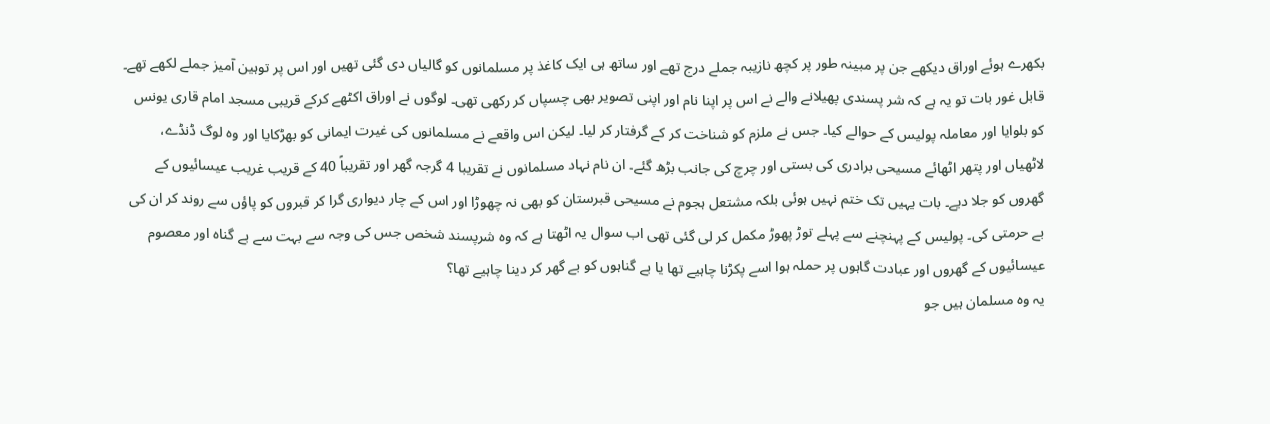بکھرے ہوئے اوراق دیکھے جن پر مبینہ طور پر کچھ نازیبہ جملے درج تھے اور ساتھ ہی ایک کاغذ پر مسلمانوں کو گالیاں دی گئی تھیں اور اس پر توہین آمیز جملے لکھے تھے۔ قابل غور بات تو یہ ہے کہ شر پسندی پھیلانے والے نے اس پر اپنا نام اور اپنی تصویر بھی چسپاں کر رکھی تھی۔ لوگوں نے اوراق اکٹھے کرکے قریبی مسجد امام قاری یونس کو بلوایا اور معاملہ پولیس کے حوالے کیا۔ جس نے ملزم کو شناخت کر کے گرفتار کر لیا۔ لیکن اس واقعے نے مسلمانوں کی غیرت ایمانی کو بھڑکایا اور وہ لوگ ڈنڈے، لاٹھیاں اور پتھر اٹھائے مسیحی برادری کی بستی اور چرچ کی جانب بڑھ گئے۔ ان نام نہاد مسلمانوں نے تقریبا 4 گرجہ گھر اور تقریباً 40 کے قریب غریب عیسائیوں کے گھروں کو جلا دیے۔ بات یہیں تک ختم نہیں ہوئی بلکہ مشتعل ہجوم نے مسیحی قبرستان کو بھی نہ چھوڑا اور اس کے چار دیواری گرا کر قبروں کو پاؤں سے روند کر ان کی بے حرمتی کی۔ پولیس کے پہنچنے سے پہلے توڑ پھوڑ مکمل کر لی گئی تھی اب سوال یہ اٹھتا ہے کہ وہ شرپسند شخص جس کی وجہ سے بہت سے بے گناہ اور معصوم عیسائیوں کے گھروں اور عبادت گاہوں پر حملہ ہوا اسے پکڑنا چاہیے تھا یا بے گناہوں کو بے گھر کر دینا چاہیے تھا؟
یہ وہ مسلمان ہیں جو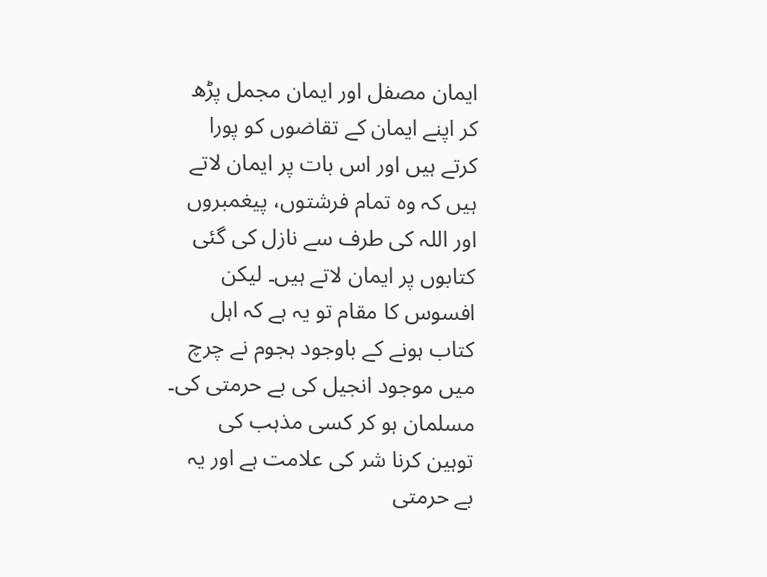ایمان مصفل اور ایمان مجمل پڑھ کر اپنے ایمان کے تقاضوں کو پورا کرتے ہیں اور اس بات پر ایمان لاتے ہیں کہ وہ تمام فرشتوں، پیغمبروں اور اللہ کی طرف سے نازل کی گئی کتابوں پر ایمان لاتے ہیں۔ لیکن افسوس کا مقام تو یہ ہے کہ اہل کتاب ہونے کے باوجود ہجوم نے چرچ میں موجود انجیل کی بے حرمتی کی۔ مسلمان ہو کر کسی مذہب کی توہین کرنا شر کی علامت ہے اور یہ بے حرمتی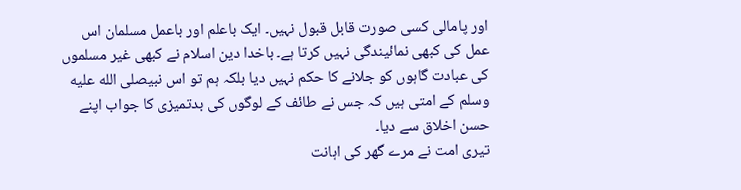اور پامالی کسی صورت قابل قبول نہیں۔ ایک باعلم اور باعمل مسلمان اس عمل کی کبھی نمائیندگی نہیں کرتا ہے۔ باخدا دین اسلام نے کبھی غیر مسلموں کی عبادت گاہوں کو جلانے کا حکم نہیں دیا بلکہ ہم تو اس نبیصلى الله عليه وسلم کے امتی ہیں کہ جس نے طائف کے لوگوں کی بدتمیزی کا جواب اپنے حسن اخلاق سے دیا۔
تیری امت نے مرے گھر کی اہانت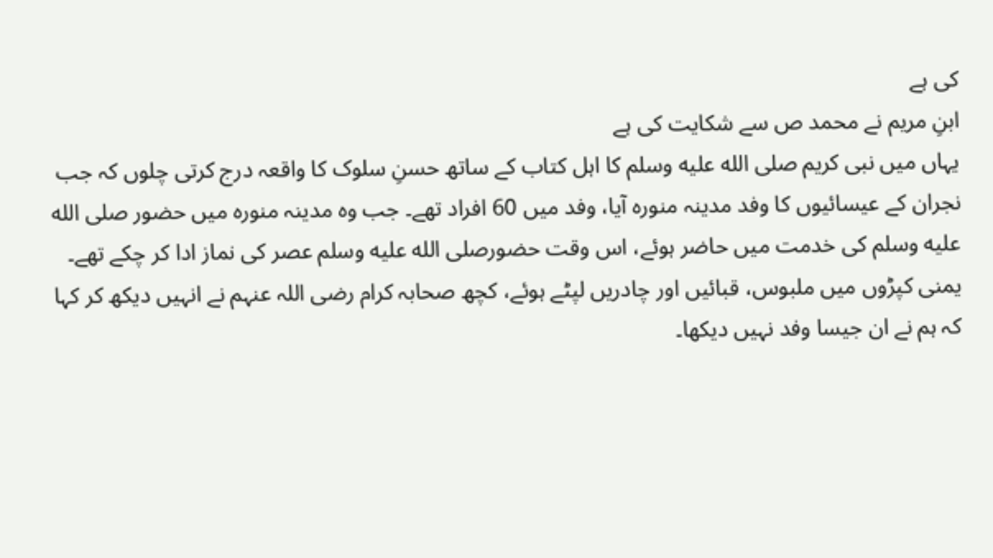کی ہے
ابنِ مریم نے محمد ص سے شکایت کی ہے
یہاں میں نبی کریم صلى الله عليه وسلم کا اہل کتاب کے ساتھ حسنِ سلوک کا واقعہ درج کرتی چلوں کہ جب نجران کے عیسائیوں کا وفد مدینہ منورہ آیا، وفد میں 60 افراد تھے۔ جب وہ مدینہ منورہ میں حضور صلى الله عليه وسلم کی خدمت میں حاضر ہوئے، اس وقت حضورصلى الله عليه وسلم عصر کی نماز ادا کر چکے تھے۔ یمنی کپڑوں میں ملبوس، قبائیں اور چادریں لپٹے ہوئے، کچھ صحابہ کرام رضی اللہ عنہم نے انہیں دیکھ کر کہا کہ ہم نے ان جیسا وفد نہیں دیکھا۔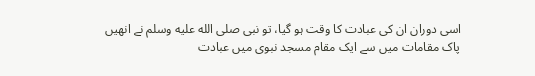اسی دوران ان کی عبادت کا وقت ہو گیا، تو نبی صلى الله عليه وسلم نے انھیں پاک مقامات میں سے ایک مقام مسجد نبوی میں عبادت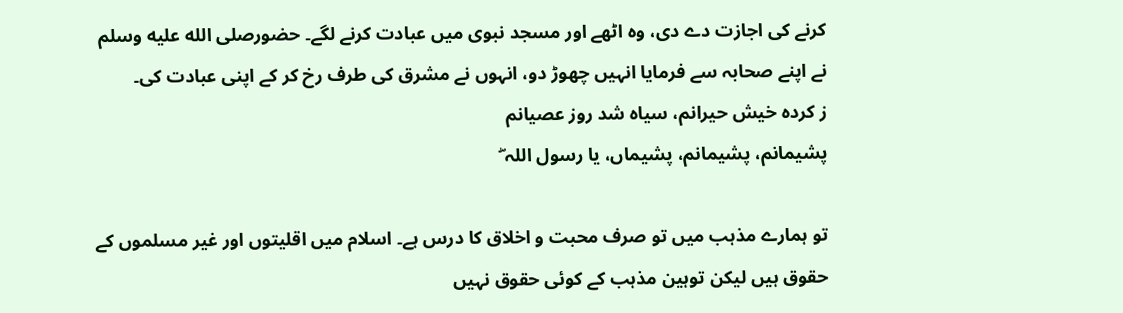کرنے کی اجازت دے دی، وہ اٹھے اور مسجد نبوی میں عبادت کرنے لگے۔ حضورصلى الله عليه وسلم نے اپنے صحابہ سے فرمایا انہیں چھوڑ دو، انہوں نے مشرق کی طرف رخ کر کے اپنی عبادت کی۔
ز کردہ خیش حیرانم، سیاہ شد روز عصیانم
پشیمانم، پشیمانم، پشیماں، یا رسول اللہ ۖ

تو ہمارے مذہب میں تو صرف محبت و اخلاق کا درس ہے۔ اسلام میں اقلیتوں اور غیر مسلموں کے حقوق ہیں لیکن توہین مذہب کے کوئی حقوق نہیں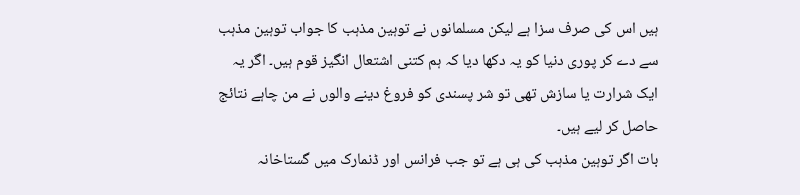ہیں اس کی صرف سزا ہے لیکن مسلمانوں نے توہین مذہب کا جواب توہین مذہب سے دے کر پوری دنیا کو یہ دکھا دیا کہ ہم کتنی اشتعال انگیز قوم ہیں۔ اگر یہ ایک شرارت یا سازش تھی تو شر پسندی کو فروغ دینے والوں نے من چاہے نتائج حاصل کر لیے ہیں۔
بات اگر توہین مذہب کی ہی ہے تو جب فرانس اور ڈنمارک میں گستاخانہ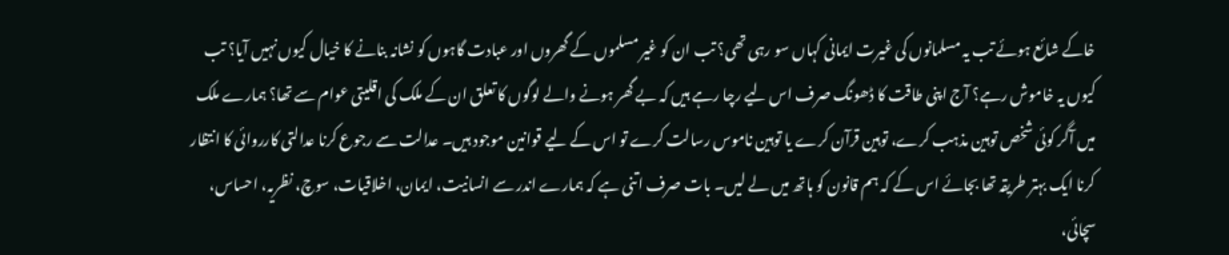خاکے شائع ہوئے تب یہ مسلمانوں کی غیرت ایمانی کہاں سو رہی تھی؟ تب ان کو غیر مسلموں کے گھروں اور عبادت گاہوں کو نشانہ بنانے کا خیال کیوں نہیں آیا؟ تب کیوں یہ خاموش رہے؟ آج اپنی طاقت کا ڈھونگ صرف اس لیے رچا رہے ہیں کہ بے گھر ہونے والے لوگوں کا تعلق ان کے ملک کی اقلیتی عوام سے تھا؟ ہمارے ملک میں آگر کوئی شخص توہین مذہب کرے، توہین قرآن کرے یا توہین ناموس رسالت کرے تو اس کے لیے قوانین موجود ہیں۔ عدالت سے رجوع کرنا عدالتی کارروائی کا انتظار کرنا ایک بہتر طریقہ تھا بجائے اس کے کہ ہم قانون کو ہاتھ میں لے لیں۔ بات صرف اتنی ہے کہ ہمارے اندر سے انسانیت، ایمان، اخلاقیات، سوچ، نظریہ، احساس، سچائی،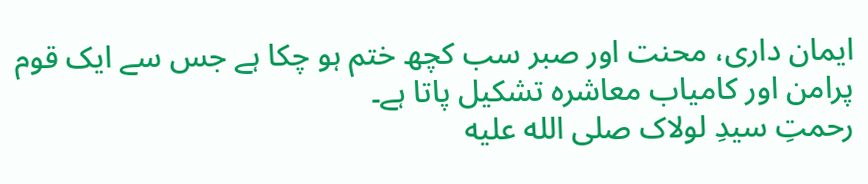ایمان داری، محنت اور صبر سب کچھ ختم ہو چکا ہے جس سے ایک قوم پرامن اور کامیاب معاشرہ تشکیل پاتا ہے۔
رحمتِ سیدِ لولاک صلى الله عليه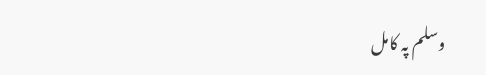وسلم پہ کامل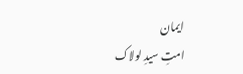ایمان
امتِ سیدِ لولاک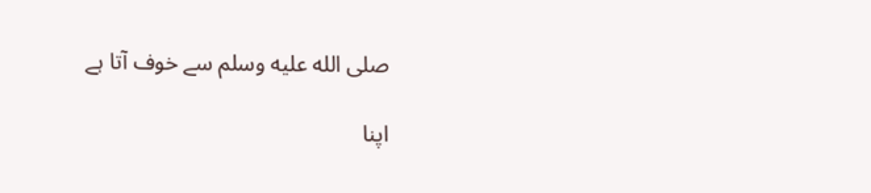صلى الله عليه وسلم سے خوف آتا ہے

اپنا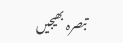تبصرہ بھیجیں